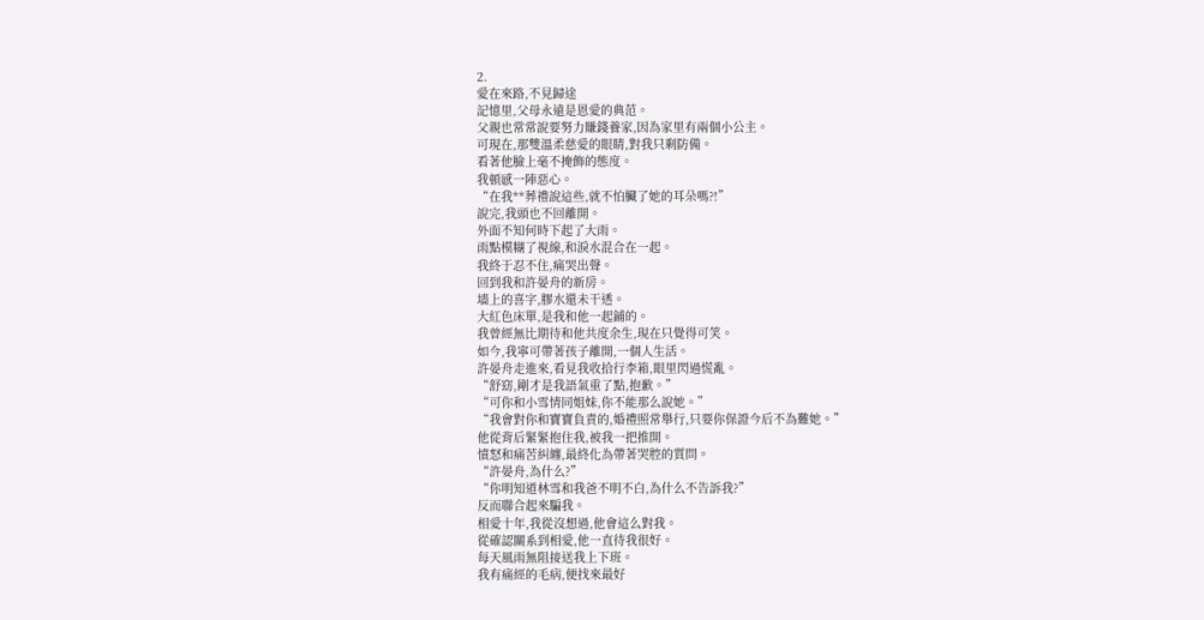2.
愛在來路,不見歸途
記憶里,父母永遠是恩愛的典范。
父親也常常說要努力賺錢養家,因為家里有兩個小公主。
可現在,那雙溫柔慈愛的眼睛,對我只剩防備。
看著他臉上毫不掩飾的態度。
我頓感一陣惡心。
“在我**葬禮說這些,就不怕臟了她的耳朵嗎?!”
說完,我頭也不回離開。
外面不知何時下起了大雨。
雨點模糊了視線,和淚水混合在一起。
我終于忍不住,痛哭出聲。
回到我和許晏舟的新房。
墻上的喜字,膠水還未干透。
大紅色床單,是我和他一起鋪的。
我曾經無比期待和他共度余生,現在只覺得可笑。
如今,我寧可帶著孩子離開,一個人生活。
許晏舟走進來,看見我收拾行李箱,眼里閃過慌亂。
“舒窈,剛才是我語氣重了點,抱歉。”
“可你和小雪情同姐妹,你不能那么說她。”
“我會對你和寶寶負責的,婚禮照常舉行,只要你保證今后不為難她。”
他從背后緊緊抱住我,被我一把推開。
憤怒和痛苦糾纏,最終化為帶著哭腔的質問。
“許晏舟,為什么?”
“你明知道林雪和我爸不明不白,為什么不告訴我?”
反而聯合起來騙我。
相愛十年,我從沒想過,他會這么對我。
從確認關系到相愛,他一直待我很好。
每天風雨無阻接送我上下班。
我有痛經的毛病,便找來最好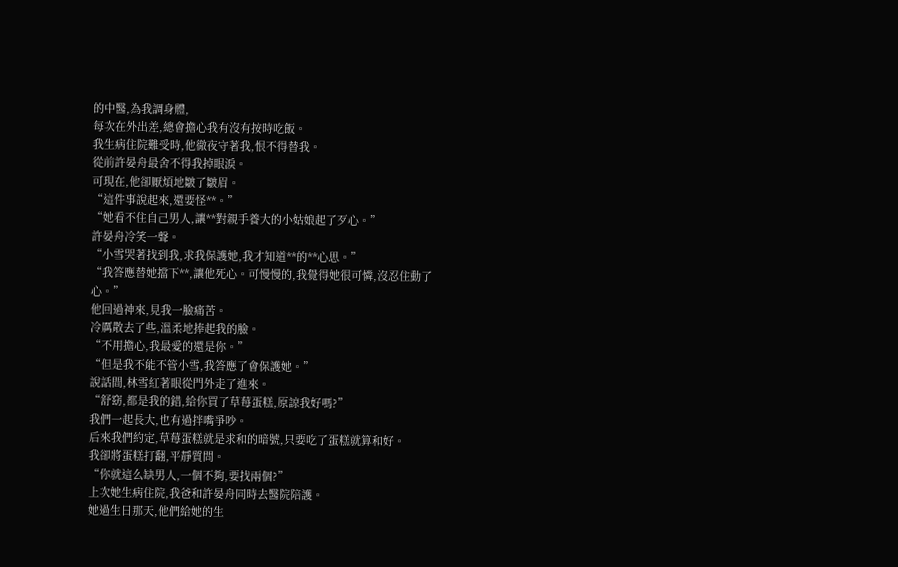的中醫,為我調身體,
每次在外出差,總會擔心我有沒有按時吃飯。
我生病住院難受時,他徹夜守著我,恨不得替我。
從前許晏舟最舍不得我掉眼淚。
可現在,他卻厭煩地皺了皺眉。
“這件事說起來,還要怪**。”
“她看不住自己男人,讓**對親手養大的小姑娘起了歹心。”
許晏舟冷笑一聲。
“小雪哭著找到我,求我保護她,我才知道**的**心思。”
“我答應替她擋下**,讓他死心。可慢慢的,我覺得她很可憐,沒忍住動了心。”
他回過神來,見我一臉痛苦。
冷厲散去了些,溫柔地捧起我的臉。
“不用擔心,我最愛的還是你。”
“但是我不能不管小雪,我答應了會保護她。”
說話間,林雪紅著眼從門外走了進來。
“舒窈,都是我的錯,給你買了草莓蛋糕,原諒我好嗎?”
我們一起長大,也有過拌嘴爭吵。
后來我們約定,草莓蛋糕就是求和的暗號,只要吃了蛋糕就算和好。
我卻將蛋糕打翻,平靜質問。
“你就這么缺男人,一個不夠,要找兩個?”
上次她生病住院,我爸和許晏舟同時去醫院陪護。
她過生日那天,他們給她的生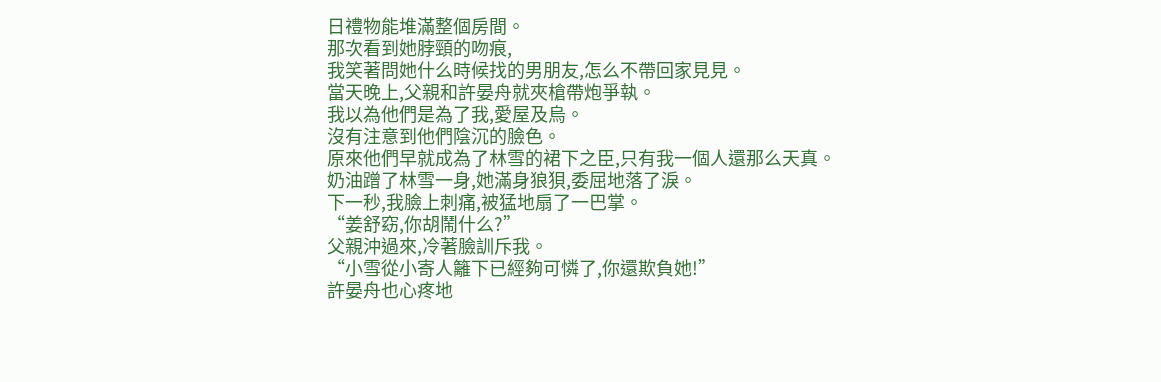日禮物能堆滿整個房間。
那次看到她脖頸的吻痕,
我笑著問她什么時候找的男朋友,怎么不帶回家見見。
當天晚上,父親和許晏舟就夾槍帶炮爭執。
我以為他們是為了我,愛屋及烏。
沒有注意到他們陰沉的臉色。
原來他們早就成為了林雪的裙下之臣,只有我一個人還那么天真。
奶油蹭了林雪一身,她滿身狼狽,委屈地落了淚。
下一秒,我臉上刺痛,被猛地扇了一巴掌。
“姜舒窈,你胡鬧什么?”
父親沖過來,冷著臉訓斥我。
“小雪從小寄人籬下已經夠可憐了,你還欺負她!”
許晏舟也心疼地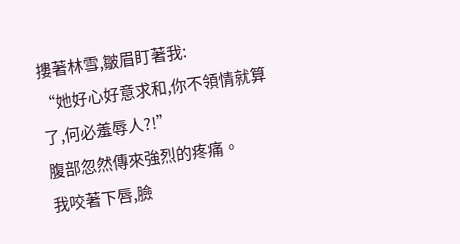摟著林雪,皺眉盯著我:
“她好心好意求和,你不領情就算了,何必羞辱人?!”
腹部忽然傳來強烈的疼痛。
我咬著下唇,臉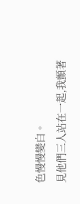色慢慢變白。
見他們三人站在一起,我顫著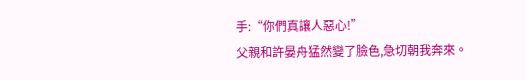手:“你們真讓人惡心!”
父親和許晏舟猛然變了臉色,急切朝我奔來。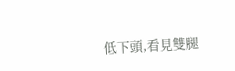低下頭,看見雙腿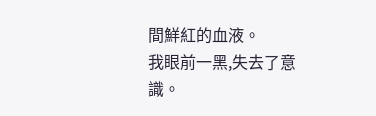間鮮紅的血液。
我眼前一黑,失去了意識。